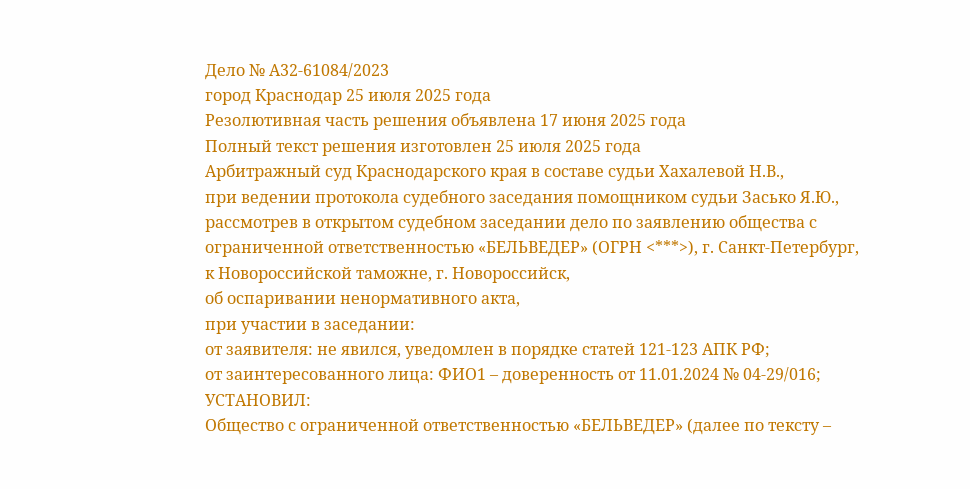Дело № А32-61084/2023
город Краснодар 25 июля 2025 года
Резолютивная часть решения объявлена 17 июня 2025 года
Полный текст решения изготовлен 25 июля 2025 года
Арбитражный суд Краснодарского края в составе судьи Хахалевой Н.В.,
при ведении протокола судебного заседания помощником судьи Засько Я.Ю., рассмотрев в открытом судебном заседании дело по заявлению общества с ограниченной ответственностью «БЕЛЬВЕДЕР» (ОГРН <***>), г. Санкт-Петербург,
к Новороссийской таможне, г. Новороссийск,
об оспаривании ненормативного акта,
при участии в заседании:
от заявителя: не явился, уведомлен в порядке статей 121-123 АПК РФ;
от заинтересованного лица: ФИО1 – доверенность от 11.01.2024 № 04-29/016;
УСТАНОВИЛ:
Общество с ограниченной ответственностью «БЕЛЬВЕДЕР» (далее по тексту –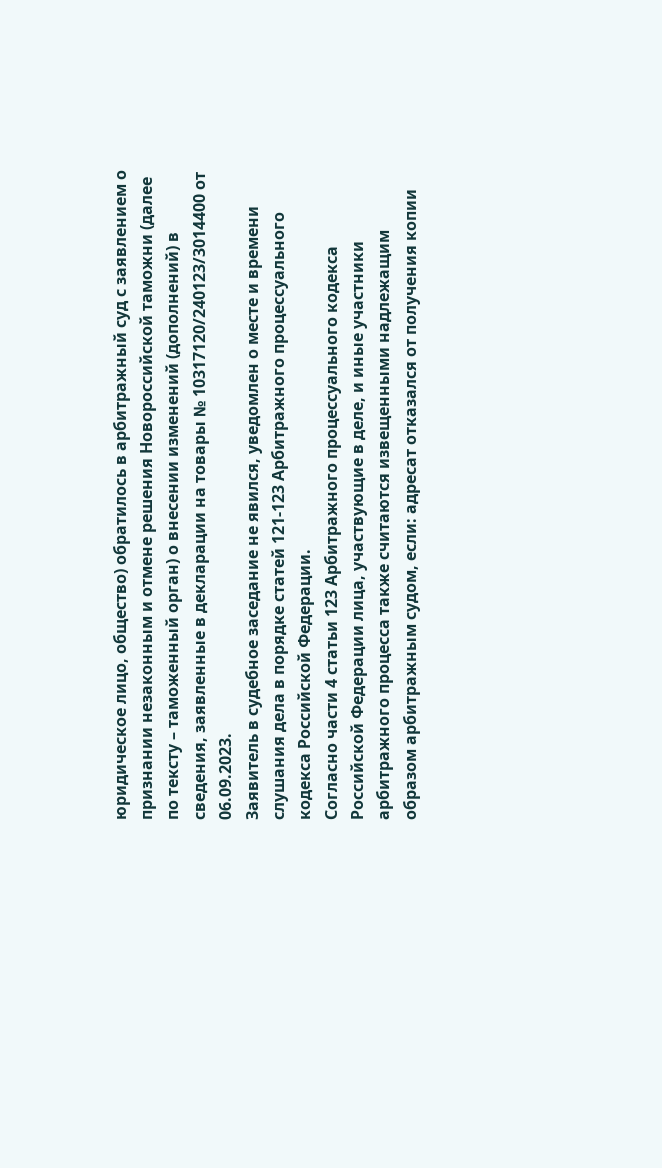юридическое лицо, общество) обратилось в арбитражный суд с заявлением о признании незаконным и отмене решения Новороссийской таможни (далее по тексту – таможенный орган) о внесении изменений (дополнений) в сведения, заявленные в декларации на товары № 10317120/240123/3014400 от 06.09.2023.
Заявитель в судебное заседание не явился, уведомлен о месте и времени слушания дела в порядке статей 121-123 Арбитражного процессуального кодекса Российской Федерации.
Согласно части 4 статьи 123 Арбитражного процессуального кодекса Российской Федерации лица, участвующие в деле, и иные участники арбитражного процесса также считаются извещенными надлежащим образом арбитражным судом, если: адресат отказался от получения копии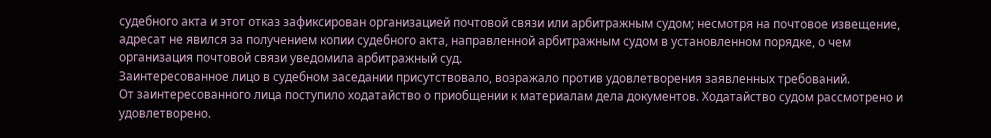судебного акта и этот отказ зафиксирован организацией почтовой связи или арбитражным судом; несмотря на почтовое извещение, адресат не явился за получением копии судебного акта, направленной арбитражным судом в установленном порядке, о чем организация почтовой связи уведомила арбитражный суд.
Заинтересованное лицо в судебном заседании присутствовало, возражало против удовлетворения заявленных требований.
От заинтересованного лица поступило ходатайство о приобщении к материалам дела документов. Ходатайство судом рассмотрено и удовлетворено.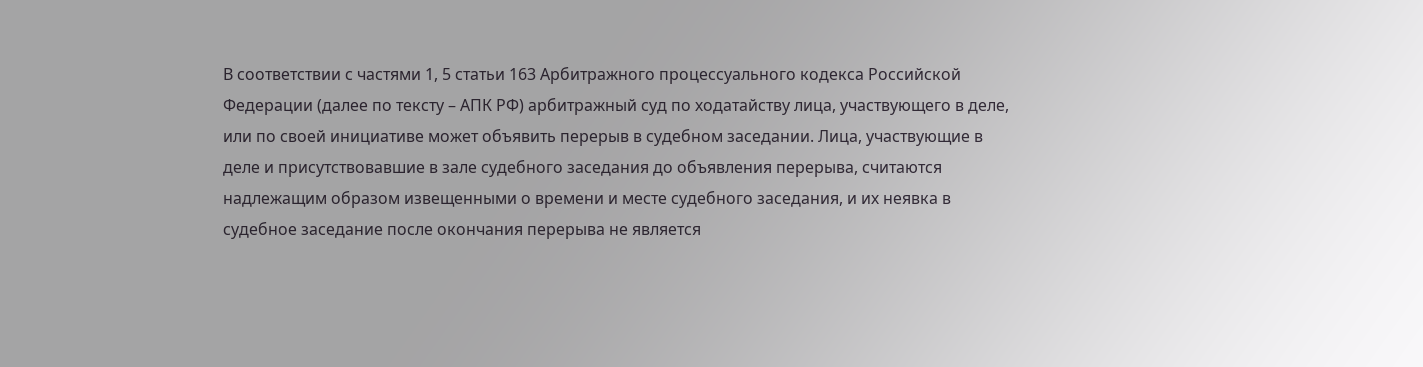В соответствии с частями 1, 5 статьи 163 Арбитражного процессуального кодекса Российской Федерации (далее по тексту – АПК РФ) арбитражный суд по ходатайству лица, участвующего в деле, или по своей инициативе может объявить перерыв в судебном заседании. Лица, участвующие в деле и присутствовавшие в зале судебного заседания до объявления перерыва, считаются надлежащим образом извещенными о времени и месте судебного заседания, и их неявка в судебное заседание после окончания перерыва не является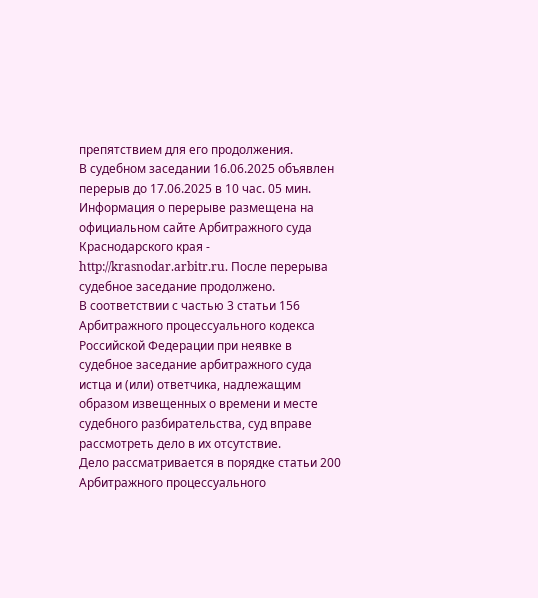препятствием для его продолжения.
В судебном заседании 16.06.2025 объявлен перерыв до 17.06.2025 в 10 час. 05 мин. Информация о перерыве размещена на официальном сайте Арбитражного суда Краснодарского края - http://krasnodar.arbitr.ru. После перерыва судебное заседание продолжено.
В соответствии с частью 3 статьи 156 Арбитражного процессуального кодекса Российской Федерации при неявке в судебное заседание арбитражного суда истца и (или) ответчика, надлежащим образом извещенных о времени и месте судебного разбирательства, суд вправе рассмотреть дело в их отсутствие.
Дело рассматривается в порядке статьи 200 Арбитражного процессуального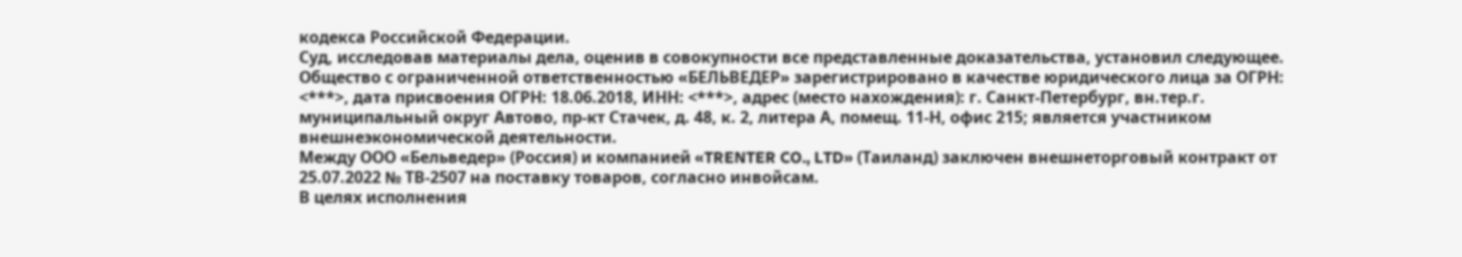кодекса Российской Федерации.
Суд, исследовав материалы дела, оценив в совокупности все представленные доказательства, установил следующее.
Общество с ограниченной ответственностью «БЕЛЬВЕДЕР» зарегистрировано в качестве юридического лица за ОГРН: <***>, дата присвоения ОГРН: 18.06.2018, ИНН: <***>, адрес (место нахождения): г. Санкт-Петербург, вн.тер.г. муниципальный округ Автово, пр-кт Стачек, д. 48, к. 2, литера А, помещ. 11-Н, офис 215; является участником внешнеэкономической деятельности.
Между ООО «Бельведер» (Россия) и компанией «TRENTER CO., LTD» (Таиланд) заключен внешнеторговый контракт от 25.07.2022 № ТВ-2507 на поставку товаров, согласно инвойсам.
В целях исполнения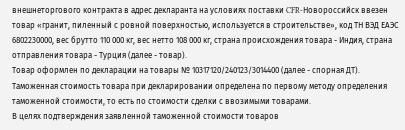внешнеторгового контракта в адрес декларанта на условиях поставки CFR-Новороссийск ввезен товар «гранит, пиленный с ровной поверхностью, используется в строительстве», код ТН ВЭД ЕАЭС 6802230000, вес брутто 110 000 кг, вес нетто 108 000 кг, страна происхождения товара - Индия, страна отправления товара - Турция (далее - товар).
Товар оформлен по декларации на товары № 10317120/240123/3014400 (далее - спорная ДТ).
Таможенная стоимость товара при декларировании определена по первому методу определения таможенной стоимости, то есть по стоимости сделки с ввозимыми товарами.
В целях подтверждения заявленной таможенной стоимости товаров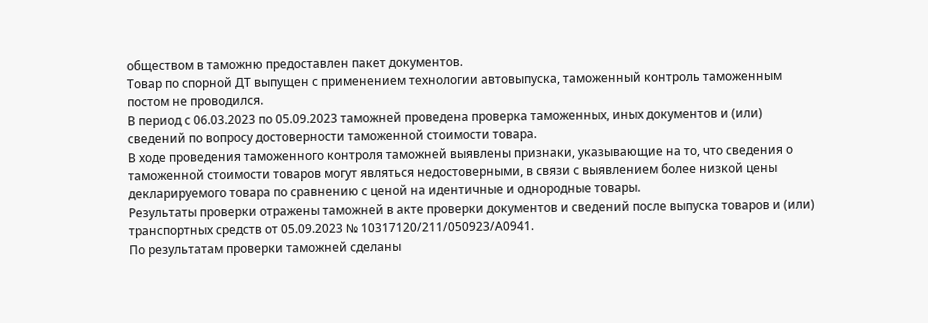обществом в таможню предоставлен пакет документов.
Товар по спорной ДТ выпущен с применением технологии автовыпуска, таможенный контроль таможенным постом не проводился.
В период с 06.03.2023 по 05.09.2023 таможней проведена проверка таможенных, иных документов и (или) сведений по вопросу достоверности таможенной стоимости товара.
В ходе проведения таможенного контроля таможней выявлены признаки, указывающие на то, что сведения о таможенной стоимости товаров могут являться недостоверными, в связи с выявлением более низкой цены декларируемого товара по сравнению с ценой на идентичные и однородные товары.
Результаты проверки отражены таможней в акте проверки документов и сведений после выпуска товаров и (или) транспортных средств от 05.09.2023 № 10317120/211/050923/А0941.
По результатам проверки таможней сделаны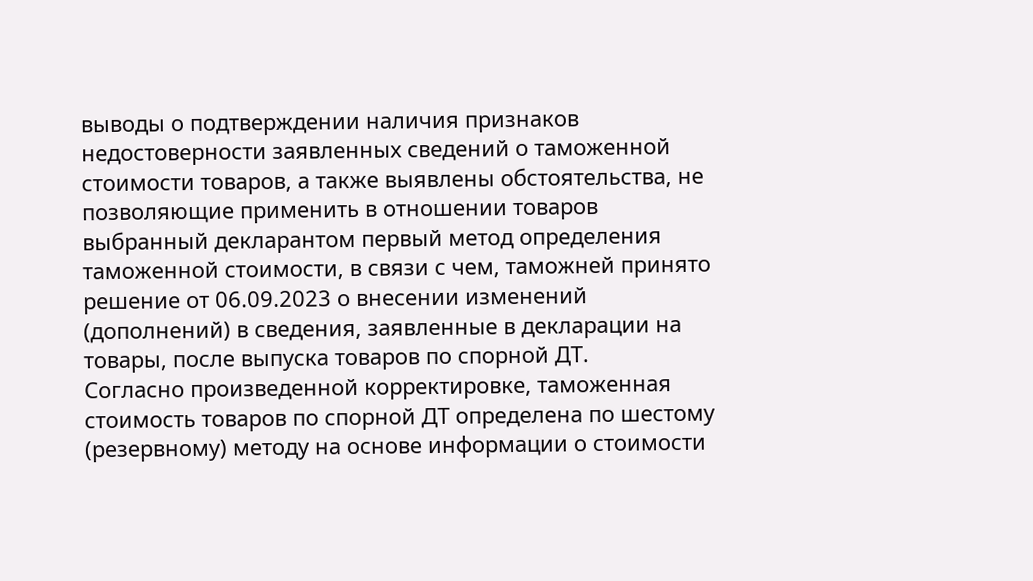выводы о подтверждении наличия признаков недостоверности заявленных сведений о таможенной стоимости товаров, а также выявлены обстоятельства, не позволяющие применить в отношении товаров выбранный декларантом первый метод определения таможенной стоимости, в связи с чем, таможней принято решение от 06.09.2023 о внесении изменений (дополнений) в сведения, заявленные в декларации на товары, после выпуска товаров по спорной ДТ.
Согласно произведенной корректировке, таможенная стоимость товаров по спорной ДТ определена по шестому (резервному) методу на основе информации о стоимости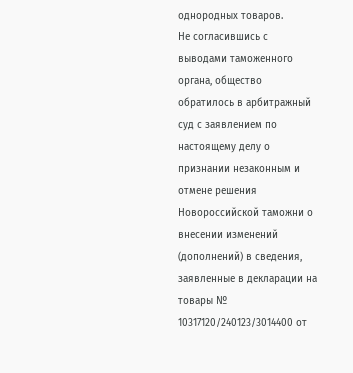однородных товаров.
Не согласившись с выводами таможенного органа, общество обратилось в арбитражный суд с заявлением по настоящему делу о признании незаконным и отмене решения Новороссийской таможни о внесении изменений (дополнений) в сведения, заявленные в декларации на товары № 10317120/240123/3014400 от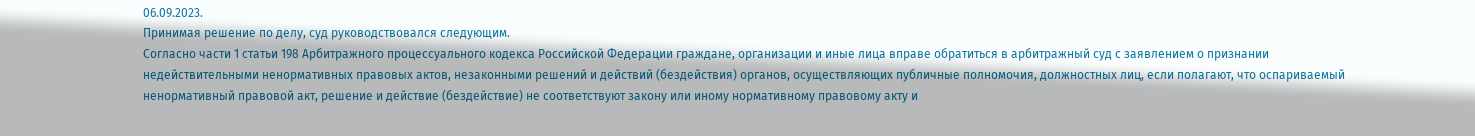06.09.2023.
Принимая решение по делу, суд руководствовался следующим.
Согласно части 1 статьи 198 Арбитражного процессуального кодекса Российской Федерации граждане, организации и иные лица вправе обратиться в арбитражный суд с заявлением о признании недействительными ненормативных правовых актов, незаконными решений и действий (бездействия) органов, осуществляющих публичные полномочия, должностных лиц, если полагают, что оспариваемый ненормативный правовой акт, решение и действие (бездействие) не соответствуют закону или иному нормативному правовому акту и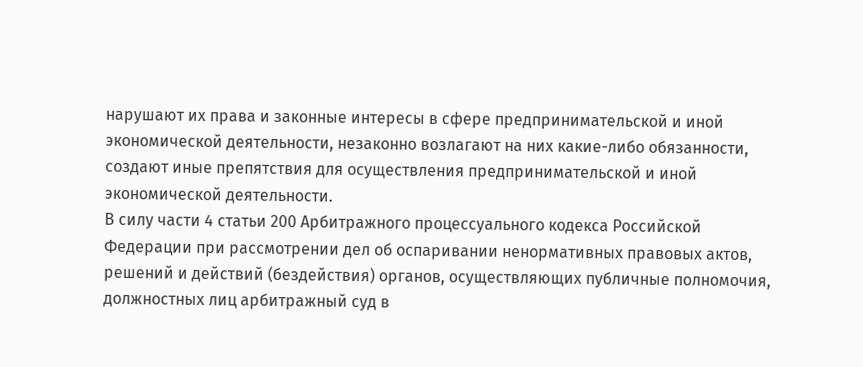нарушают их права и законные интересы в сфере предпринимательской и иной экономической деятельности, незаконно возлагают на них какие-либо обязанности, создают иные препятствия для осуществления предпринимательской и иной экономической деятельности.
В силу части 4 статьи 200 Арбитражного процессуального кодекса Российской Федерации при рассмотрении дел об оспаривании ненормативных правовых актов, решений и действий (бездействия) органов, осуществляющих публичные полномочия, должностных лиц арбитражный суд в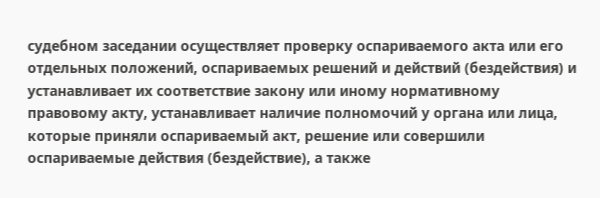судебном заседании осуществляет проверку оспариваемого акта или его отдельных положений, оспариваемых решений и действий (бездействия) и устанавливает их соответствие закону или иному нормативному правовому акту, устанавливает наличие полномочий у органа или лица, которые приняли оспариваемый акт, решение или совершили оспариваемые действия (бездействие), а также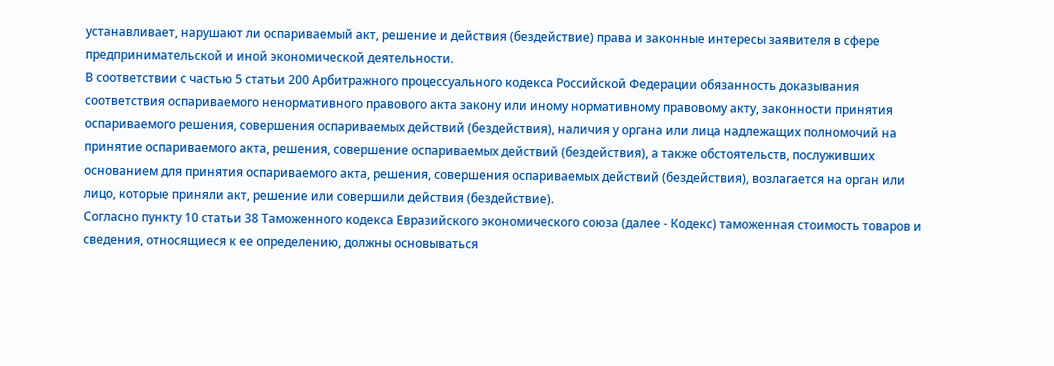устанавливает, нарушают ли оспариваемый акт, решение и действия (бездействие) права и законные интересы заявителя в сфере предпринимательской и иной экономической деятельности.
В соответствии с частью 5 статьи 200 Арбитражного процессуального кодекса Российской Федерации обязанность доказывания соответствия оспариваемого ненормативного правового акта закону или иному нормативному правовому акту, законности принятия оспариваемого решения, совершения оспариваемых действий (бездействия), наличия у органа или лица надлежащих полномочий на принятие оспариваемого акта, решения, совершение оспариваемых действий (бездействия), а также обстоятельств, послуживших основанием для принятия оспариваемого акта, решения, совершения оспариваемых действий (бездействия), возлагается на орган или лицо, которые приняли акт, решение или совершили действия (бездействие).
Согласно пункту 10 статьи 38 Таможенного кодекса Евразийского экономического союза (далее - Кодекс) таможенная стоимость товаров и сведения, относящиеся к ее определению, должны основываться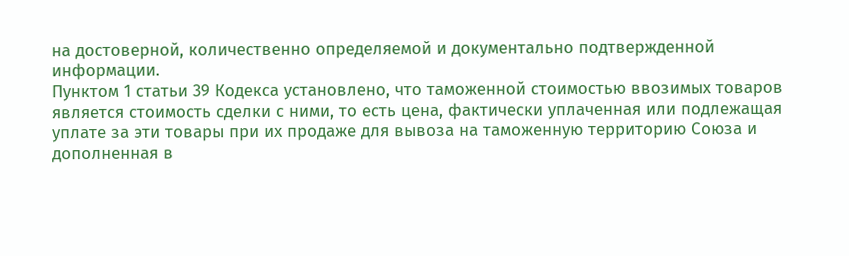на достоверной, количественно определяемой и документально подтвержденной информации.
Пунктом 1 статьи 39 Кодекса установлено, что таможенной стоимостью ввозимых товаров является стоимость сделки с ними, то есть цена, фактически уплаченная или подлежащая уплате за эти товары при их продаже для вывоза на таможенную территорию Союза и дополненная в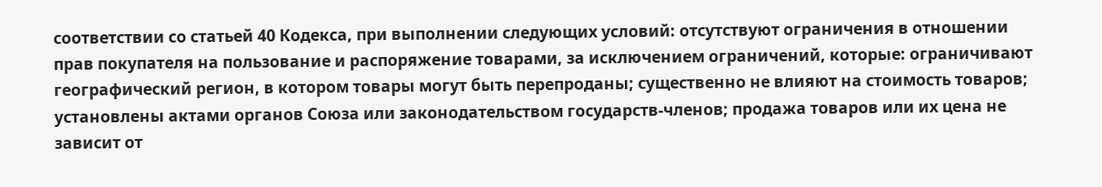соответствии со статьей 40 Кодекса, при выполнении следующих условий: отсутствуют ограничения в отношении прав покупателя на пользование и распоряжение товарами, за исключением ограничений, которые: ограничивают географический регион, в котором товары могут быть перепроданы; существенно не влияют на стоимость товаров; установлены актами органов Союза или законодательством государств-членов; продажа товаров или их цена не зависит от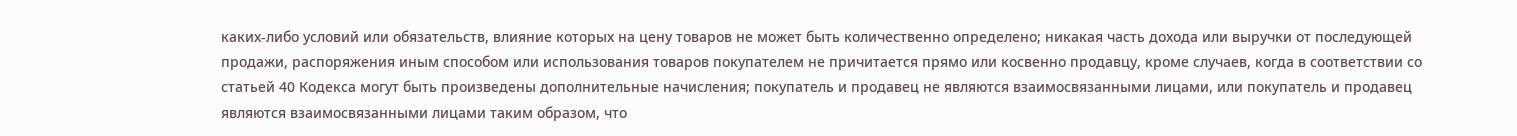каких-либо условий или обязательств, влияние которых на цену товаров не может быть количественно определено; никакая часть дохода или выручки от последующей продажи, распоряжения иным способом или использования товаров покупателем не причитается прямо или косвенно продавцу, кроме случаев, когда в соответствии со статьей 40 Кодекса могут быть произведены дополнительные начисления; покупатель и продавец не являются взаимосвязанными лицами, или покупатель и продавец являются взаимосвязанными лицами таким образом, что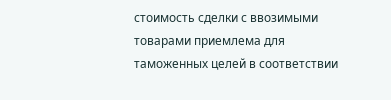стоимость сделки с ввозимыми товарами приемлема для таможенных целей в соответствии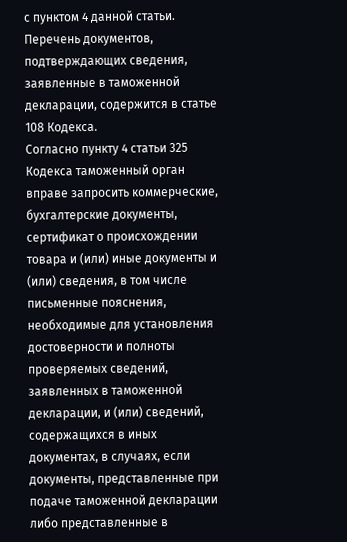с пунктом 4 данной статьи.
Перечень документов, подтверждающих сведения, заявленные в таможенной декларации, содержится в статье 108 Кодекса.
Согласно пункту 4 статьи 325 Кодекса таможенный орган вправе запросить коммерческие, бухгалтерские документы, сертификат о происхождении товара и (или) иные документы и (или) сведения, в том числе письменные пояснения, необходимые для установления достоверности и полноты проверяемых сведений, заявленных в таможенной декларации, и (или) сведений, содержащихся в иных документах, в случаях, если документы, представленные при подаче таможенной декларации либо представленные в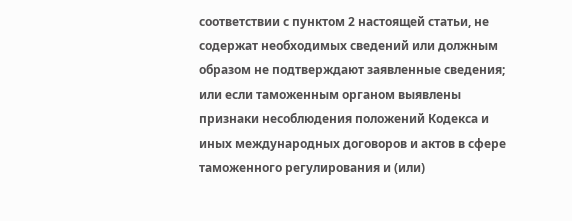соответствии с пунктом 2 настоящей статьи, не содержат необходимых сведений или должным образом не подтверждают заявленные сведения; или если таможенным органом выявлены признаки несоблюдения положений Кодекса и иных международных договоров и актов в сфере таможенного регулирования и (или)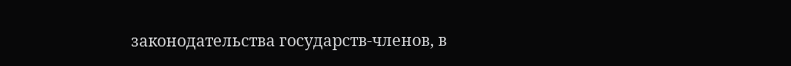законодательства государств-членов, в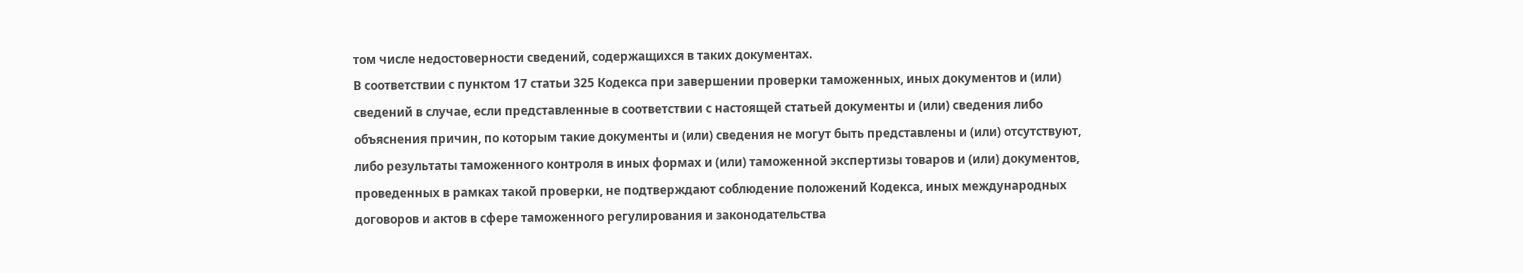том числе недостоверности сведений, содержащихся в таких документах.
В соответствии с пунктом 17 статьи 325 Кодекса при завершении проверки таможенных, иных документов и (или) сведений в случае, если представленные в соответствии с настоящей статьей документы и (или) сведения либо объяснения причин, по которым такие документы и (или) сведения не могут быть представлены и (или) отсутствуют, либо результаты таможенного контроля в иных формах и (или) таможенной экспертизы товаров и (или) документов, проведенных в рамках такой проверки, не подтверждают соблюдение положений Кодекса, иных международных договоров и актов в сфере таможенного регулирования и законодательства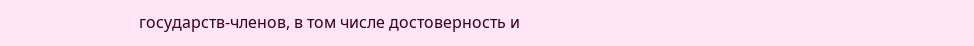государств-членов, в том числе достоверность и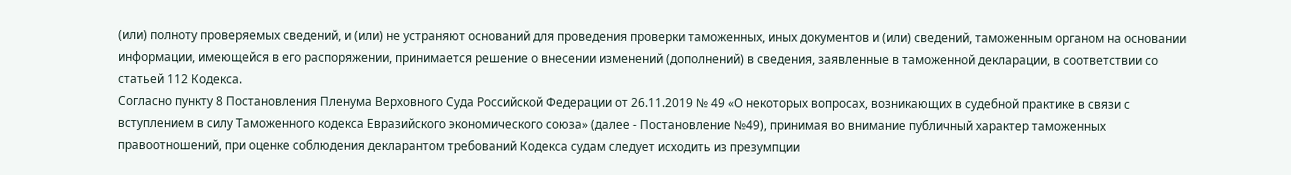(или) полноту проверяемых сведений, и (или) не устраняют оснований для проведения проверки таможенных, иных документов и (или) сведений, таможенным органом на основании информации, имеющейся в его распоряжении, принимается решение о внесении изменений (дополнений) в сведения, заявленные в таможенной декларации, в соответствии со статьей 112 Кодекса.
Согласно пункту 8 Постановления Пленума Верховного Суда Российской Федерации от 26.11.2019 № 49 «О некоторых вопросах, возникающих в судебной практике в связи с вступлением в силу Таможенного кодекса Евразийского экономического союза» (далее - Постановление №49), принимая во внимание публичный характер таможенных
правоотношений, при оценке соблюдения декларантом требований Кодекса судам следует исходить из презумпции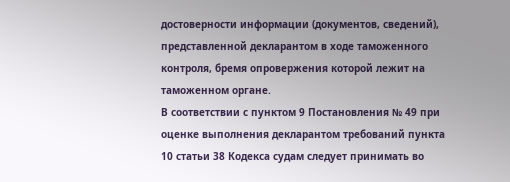достоверности информации (документов, сведений), представленной декларантом в ходе таможенного контроля, бремя опровержения которой лежит на таможенном органе.
В соответствии с пунктом 9 Постановления № 49 при оценке выполнения декларантом требований пункта 10 статьи 38 Кодекса судам следует принимать во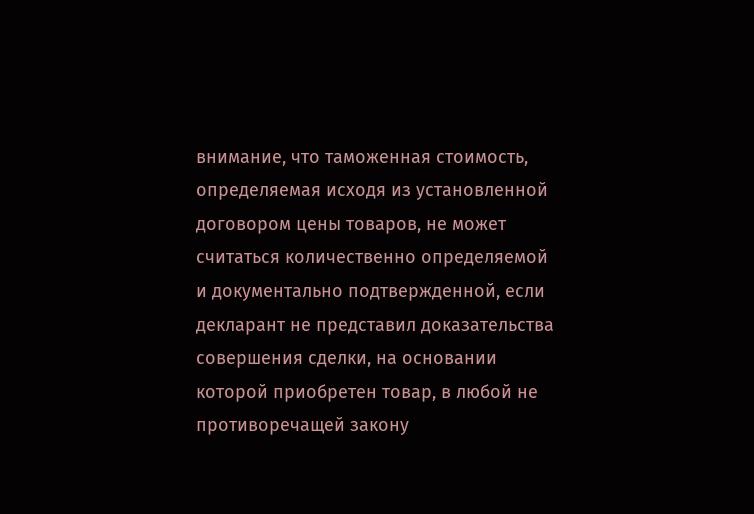внимание, что таможенная стоимость, определяемая исходя из установленной договором цены товаров, не может считаться количественно определяемой и документально подтвержденной, если декларант не представил доказательства совершения сделки, на основании которой приобретен товар, в любой не противоречащей закону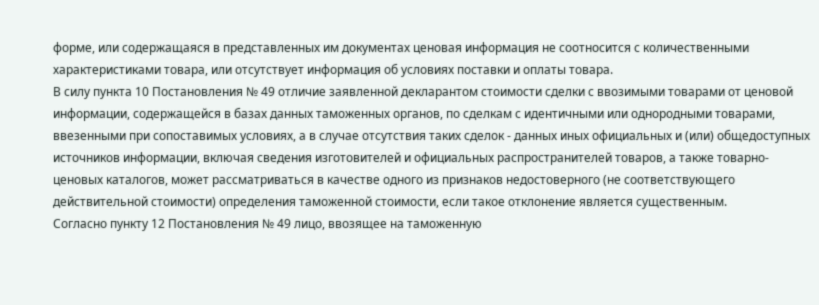форме, или содержащаяся в представленных им документах ценовая информация не соотносится с количественными характеристиками товара, или отсутствует информация об условиях поставки и оплаты товара.
В силу пункта 10 Постановления № 49 отличие заявленной декларантом стоимости сделки с ввозимыми товарами от ценовой информации, содержащейся в базах данных таможенных органов, по сделкам с идентичными или однородными товарами, ввезенными при сопоставимых условиях, а в случае отсутствия таких сделок - данных иных официальных и (или) общедоступных источников информации, включая сведения изготовителей и официальных распространителей товаров, а также товарно-ценовых каталогов, может рассматриваться в качестве одного из признаков недостоверного (не соответствующего действительной стоимости) определения таможенной стоимости, если такое отклонение является существенным.
Согласно пункту 12 Постановления № 49 лицо, ввозящее на таможенную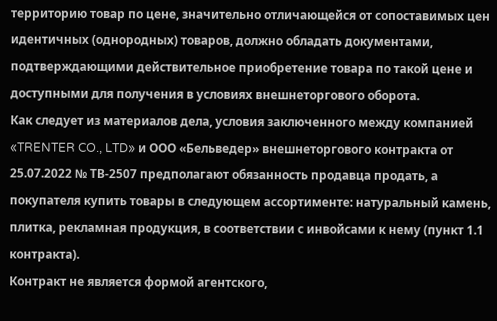территорию товар по цене, значительно отличающейся от сопоставимых цен идентичных (однородных) товаров, должно обладать документами, подтверждающими действительное приобретение товара по такой цене и доступными для получения в условиях внешнеторгового оборота.
Как следует из материалов дела, условия заключенного между компанией «TRENTER CO., LTD» и ООО «Бельведер» внешнеторгового контракта от 25.07.2022 № ТВ-2507 предполагают обязанность продавца продать, а покупателя купить товары в следующем ассортименте: натуральный камень, плитка, рекламная продукция, в соответствии с инвойсами к нему (пункт 1.1 контракта).
Контракт не является формой агентского,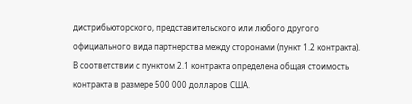дистрибьюторского, представительского или любого другого официального вида партнерства между сторонами (пункт 1.2 контракта).
В соответствии с пунктом 2.1 контракта определена общая стоимость контракта в размере 500 000 долларов США.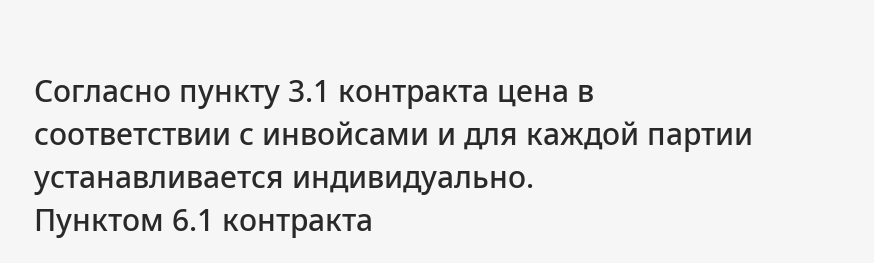Согласно пункту 3.1 контракта цена в соответствии с инвойсами и для каждой партии устанавливается индивидуально.
Пунктом 6.1 контракта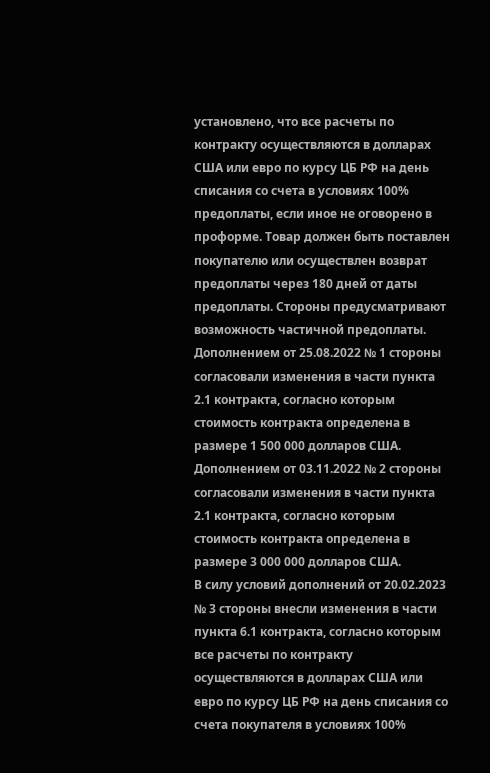установлено, что все расчеты по контракту осуществляются в долларах США или евро по курсу ЦБ РФ на день списания со счета в условиях 100% предоплаты, если иное не оговорено в проформе. Товар должен быть поставлен покупателю или осуществлен возврат предоплаты через 180 дней от даты предоплаты. Стороны предусматривают возможность частичной предоплаты.
Дополнением от 25.08.2022 № 1 стороны согласовали изменения в части пункта 2.1 контракта, согласно которым стоимость контракта определена в размере 1 500 000 долларов США.
Дополнением от 03.11.2022 № 2 стороны согласовали изменения в части пункта 2.1 контракта, согласно которым стоимость контракта определена в размере 3 000 000 долларов США.
В силу условий дополнений от 20.02.2023 № 3 стороны внесли изменения в части пункта 6.1 контракта, согласно которым все расчеты по контракту осуществляются в долларах США или евро по курсу ЦБ РФ на день списания со счета покупателя в условиях 100%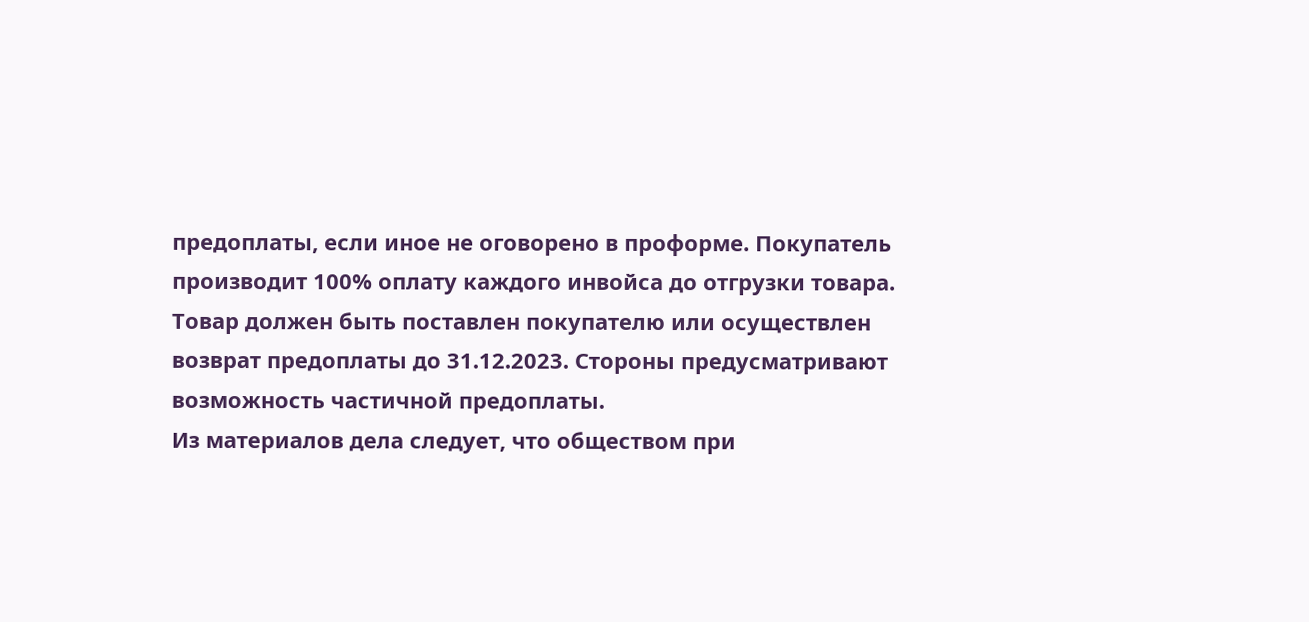предоплаты, если иное не оговорено в проформе. Покупатель производит 100% оплату каждого инвойса до отгрузки товара. Товар должен быть поставлен покупателю или осуществлен возврат предоплаты до 31.12.2023. Стороны предусматривают возможность частичной предоплаты.
Из материалов дела следует, что обществом при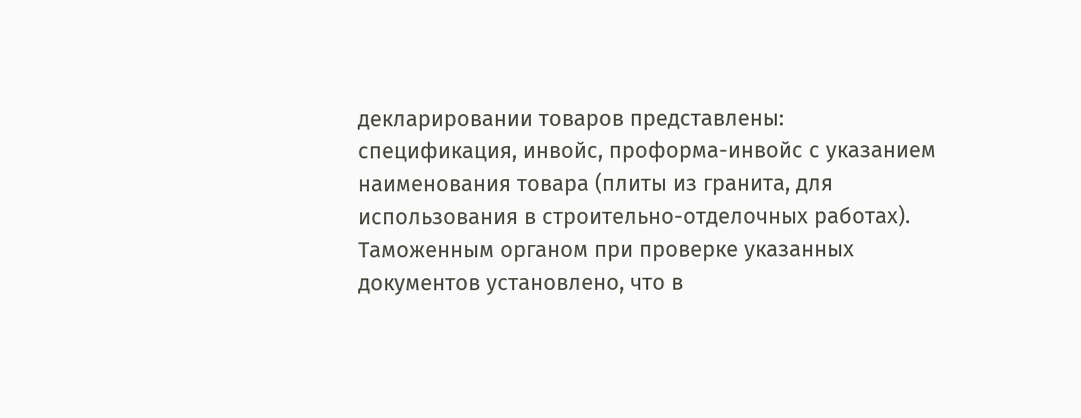декларировании товаров представлены: спецификация, инвойс, проформа-инвойс с указанием наименования товара (плиты из гранита, для использования в строительно-отделочных работах).
Таможенным органом при проверке указанных документов установлено, что в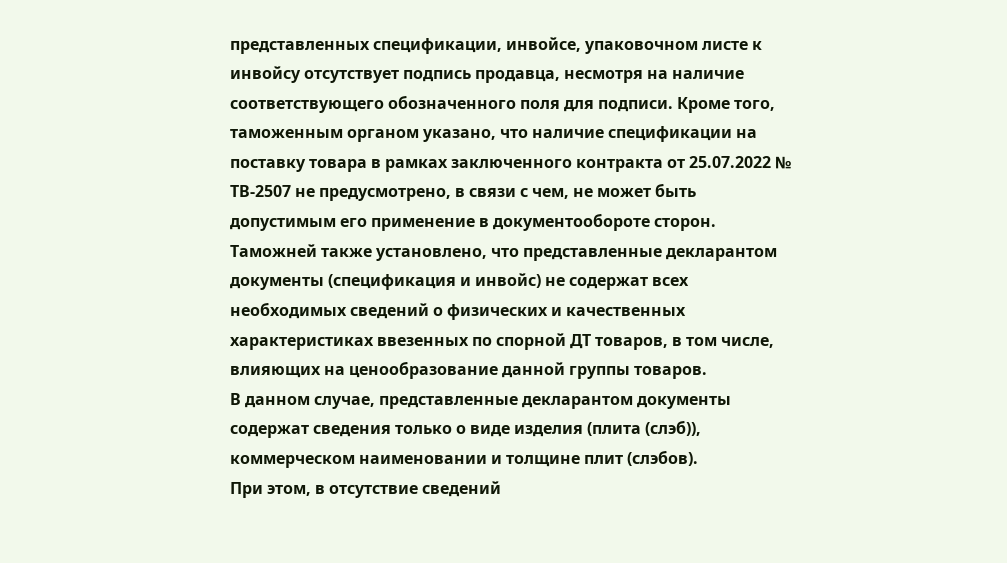представленных спецификации, инвойсе, упаковочном листе к инвойсу отсутствует подпись продавца, несмотря на наличие соответствующего обозначенного поля для подписи. Кроме того, таможенным органом указано, что наличие спецификации на поставку товара в рамках заключенного контракта от 25.07.2022 № ТВ-2507 не предусмотрено, в связи с чем, не может быть допустимым его применение в документообороте сторон.
Таможней также установлено, что представленные декларантом документы (спецификация и инвойс) не содержат всех необходимых сведений о физических и качественных характеристиках ввезенных по спорной ДТ товаров, в том числе, влияющих на ценообразование данной группы товаров.
В данном случае, представленные декларантом документы содержат сведения только о виде изделия (плита (слэб)), коммерческом наименовании и толщине плит (слэбов).
При этом, в отсутствие сведений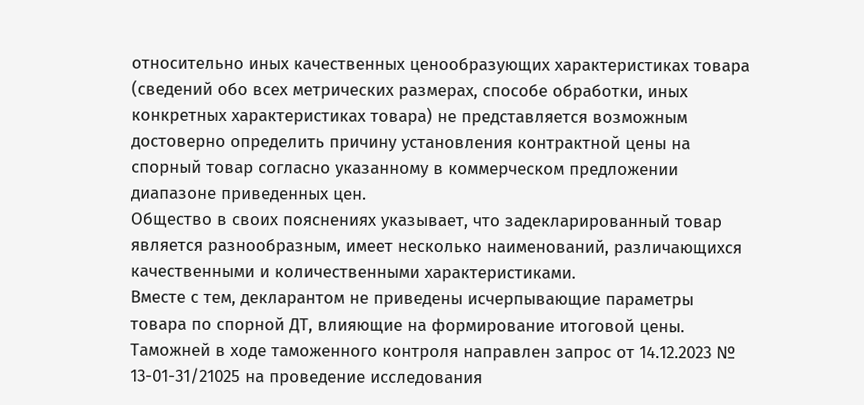относительно иных качественных ценообразующих характеристиках товара (сведений обо всех метрических размерах, способе обработки, иных конкретных характеристиках товара) не представляется возможным достоверно определить причину установления контрактной цены на спорный товар согласно указанному в коммерческом предложении диапазоне приведенных цен.
Общество в своих пояснениях указывает, что задекларированный товар является разнообразным, имеет несколько наименований, различающихся качественными и количественными характеристиками.
Вместе с тем, декларантом не приведены исчерпывающие параметры товара по спорной ДТ, влияющие на формирование итоговой цены.
Таможней в ходе таможенного контроля направлен запрос от 14.12.2023 № 13-01-31/21025 на проведение исследования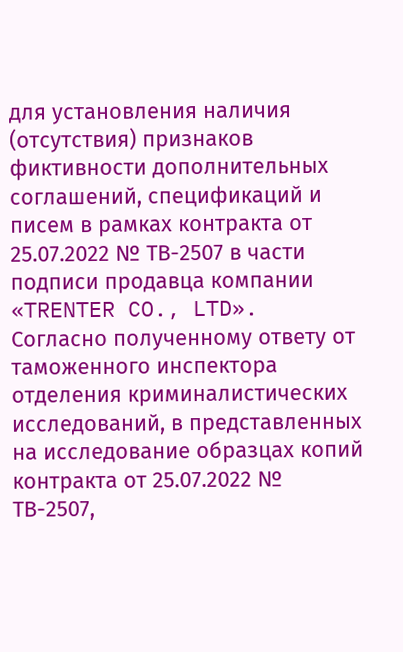для установления наличия (отсутствия) признаков фиктивности дополнительных соглашений, спецификаций и писем в рамках контракта от 25.07.2022 № ТВ-2507 в части подписи продавца компании «TRENTER CO., LTD».
Согласно полученному ответу от таможенного инспектора отделения криминалистических исследований, в представленных на исследование образцах копий контракта от 25.07.2022 № ТВ-2507,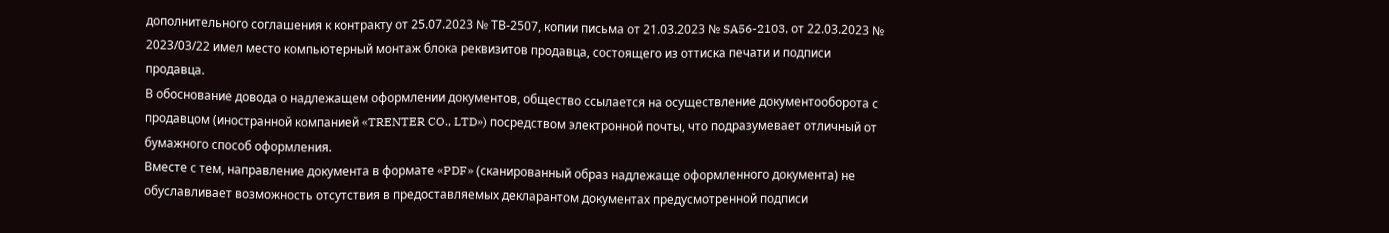дополнительного соглашения к контракту от 25.07.2023 № ТВ-2507, копии письма от 21.03.2023 № SA56-2103, от 22.03.2023 № 2023/03/22 имел место компьютерный монтаж блока реквизитов продавца, состоящего из оттиска печати и подписи продавца.
В обоснование довода о надлежащем оформлении документов, общество ссылается на осуществление документооборота с продавцом (иностранной компанией «TRENTER CO., LTD») посредством электронной почты, что подразумевает отличный от бумажного способ оформления.
Вместе с тем, направление документа в формате «PDF» (сканированный образ надлежаще оформленного документа) не обуславливает возможность отсутствия в предоставляемых декларантом документах предусмотренной подписи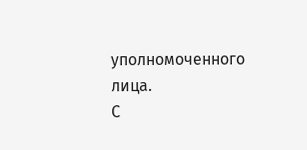уполномоченного лица.
С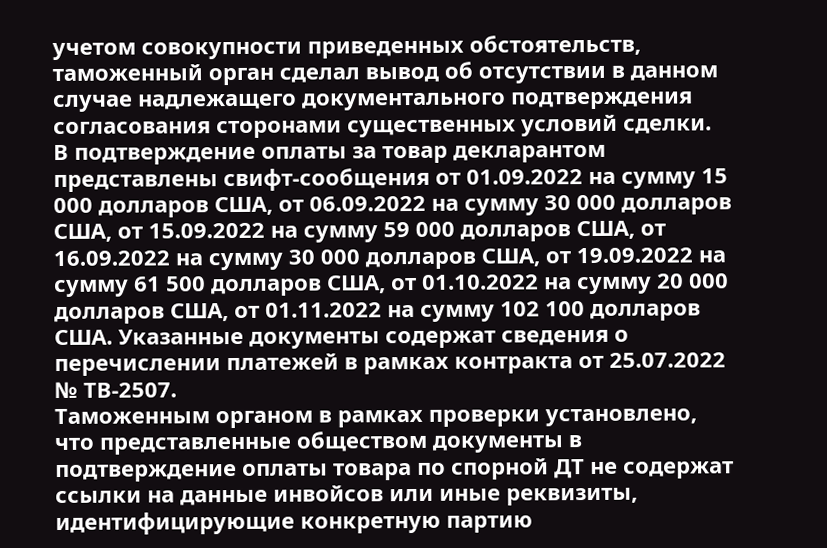учетом совокупности приведенных обстоятельств, таможенный орган сделал вывод об отсутствии в данном случае надлежащего документального подтверждения согласования сторонами существенных условий сделки.
В подтверждение оплаты за товар декларантом представлены свифт-сообщения от 01.09.2022 на сумму 15 000 долларов США, от 06.09.2022 на сумму 30 000 долларов США, от 15.09.2022 на сумму 59 000 долларов США, от 16.09.2022 на сумму 30 000 долларов США, от 19.09.2022 на сумму 61 500 долларов США, от 01.10.2022 на сумму 20 000 долларов США, от 01.11.2022 на сумму 102 100 долларов США. Указанные документы содержат сведения о перечислении платежей в рамках контракта от 25.07.2022 № ТВ-2507.
Таможенным органом в рамках проверки установлено, что представленные обществом документы в подтверждение оплаты товара по спорной ДТ не содержат ссылки на данные инвойсов или иные реквизиты, идентифицирующие конкретную партию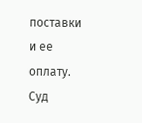поставки и ее оплату.
Суд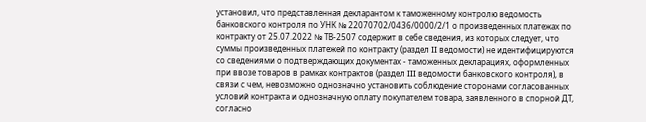установил, что представленная декларантом к таможенному контролю ведомость банковского контроля по УНК № 22070702/0436/0000/2/1 о произведенных платежах по контракту от 25.07.2022 № ТВ-2507 содержит в себе сведения, из которых следует, что суммы произведенных платежей по контракту (раздел II ведомости) не идентифицируются со сведениями о подтверждающих документах - таможенных декларациях, оформленных при ввозе товаров в рамках контрактов (раздел III ведомости банковского контроля), в связи с чем, невозможно однозначно установить соблюдение сторонами согласованных условий контракта и однозначную оплату покупателем товара, заявленного в спорной ДТ, согласно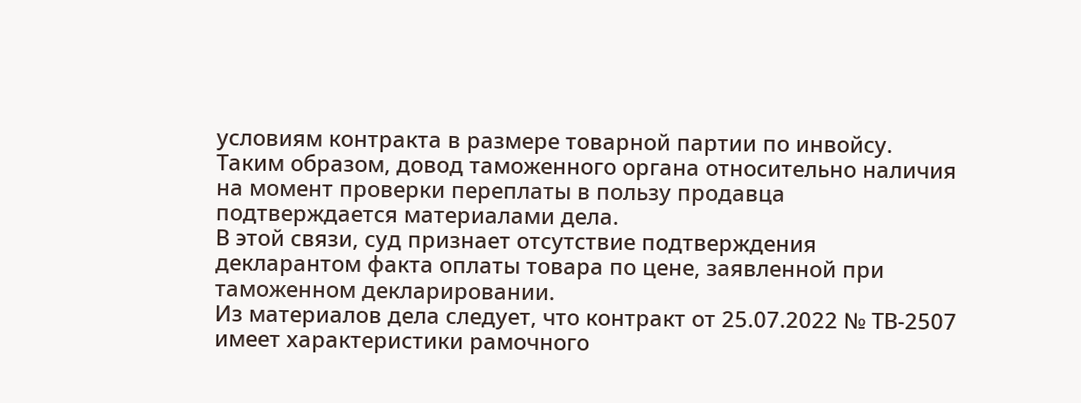условиям контракта в размере товарной партии по инвойсу.
Таким образом, довод таможенного органа относительно наличия на момент проверки переплаты в пользу продавца подтверждается материалами дела.
В этой связи, суд признает отсутствие подтверждения декларантом факта оплаты товара по цене, заявленной при таможенном декларировании.
Из материалов дела следует, что контракт от 25.07.2022 № ТВ-2507 имеет характеристики рамочного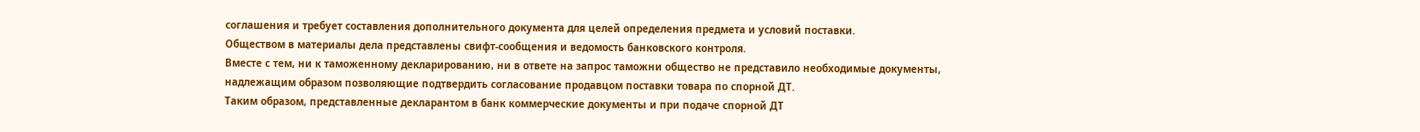соглашения и требует составления дополнительного документа для целей определения предмета и условий поставки.
Обществом в материалы дела представлены свифт-сообщения и ведомость банковского контроля.
Вместе с тем, ни к таможенному декларированию, ни в ответе на запрос таможни общество не представило необходимые документы, надлежащим образом позволяющие подтвердить согласование продавцом поставки товара по спорной ДТ.
Таким образом, представленные декларантом в банк коммерческие документы и при подаче спорной ДТ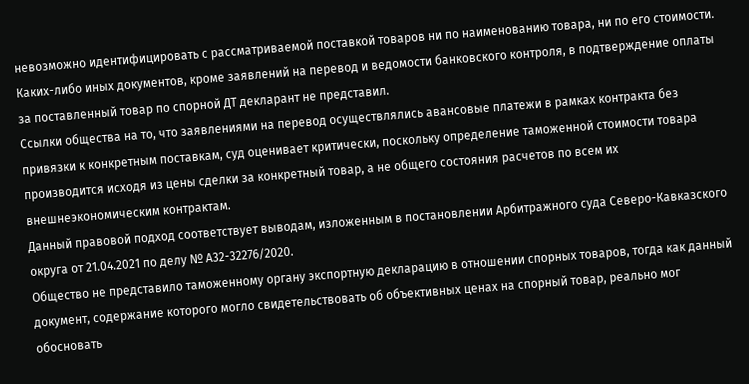невозможно идентифицировать с рассматриваемой поставкой товаров ни по наименованию товара, ни по его стоимости.
Каких-либо иных документов, кроме заявлений на перевод и ведомости банковского контроля, в подтверждение оплаты за поставленный товар по спорной ДТ декларант не представил.
Ссылки общества на то, что заявлениями на перевод осуществлялись авансовые платежи в рамках контракта без привязки к конкретным поставкам, суд оценивает критически, поскольку определение таможенной стоимости товара производится исходя из цены сделки за конкретный товар, а не общего состояния расчетов по всем их внешнеэкономическим контрактам.
Данный правовой подход соответствует выводам, изложенным в постановлении Арбитражного суда Северо-Кавказского округа от 21.04.2021 по делу № А32-32276/2020.
Общество не представило таможенному органу экспортную декларацию в отношении спорных товаров, тогда как данный документ, содержание которого могло свидетельствовать об объективных ценах на спорный товар, реально мог обосновать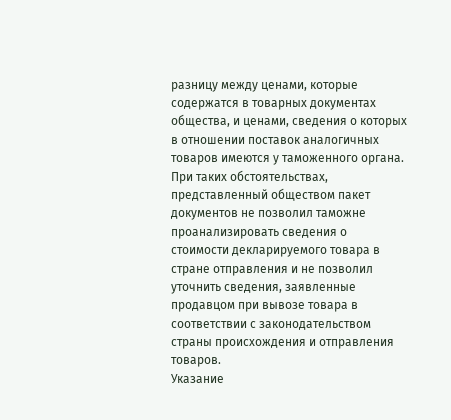разницу между ценами, которые содержатся в товарных документах общества, и ценами, сведения о которых в отношении поставок аналогичных товаров имеются у таможенного органа.
При таких обстоятельствах, представленный обществом пакет документов не позволил таможне проанализировать сведения о стоимости декларируемого товара в стране отправления и не позволил уточнить сведения, заявленные продавцом при вывозе товара в соответствии с законодательством страны происхождения и отправления товаров.
Указание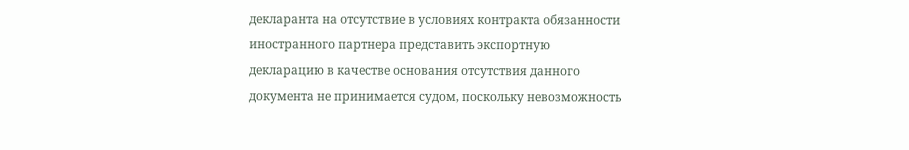декларанта на отсутствие в условиях контракта обязанности иностранного партнера представить экспортную декларацию в качестве основания отсутствия данного документа не принимается судом, поскольку невозможность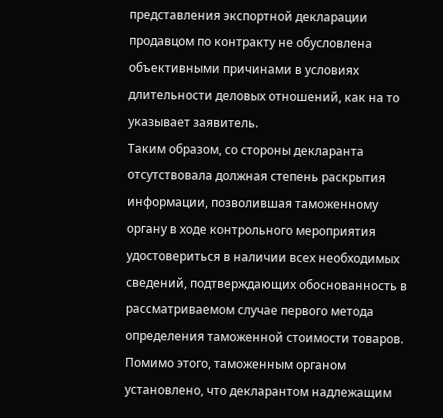представления экспортной декларации продавцом по контракту не обусловлена объективными причинами в условиях длительности деловых отношений, как на то указывает заявитель.
Таким образом, со стороны декларанта отсутствовала должная степень раскрытия информации, позволившая таможенному органу в ходе контрольного мероприятия удостовериться в наличии всех необходимых сведений, подтверждающих обоснованность в рассматриваемом случае первого метода определения таможенной стоимости товаров.
Помимо этого, таможенным органом установлено, что декларантом надлежащим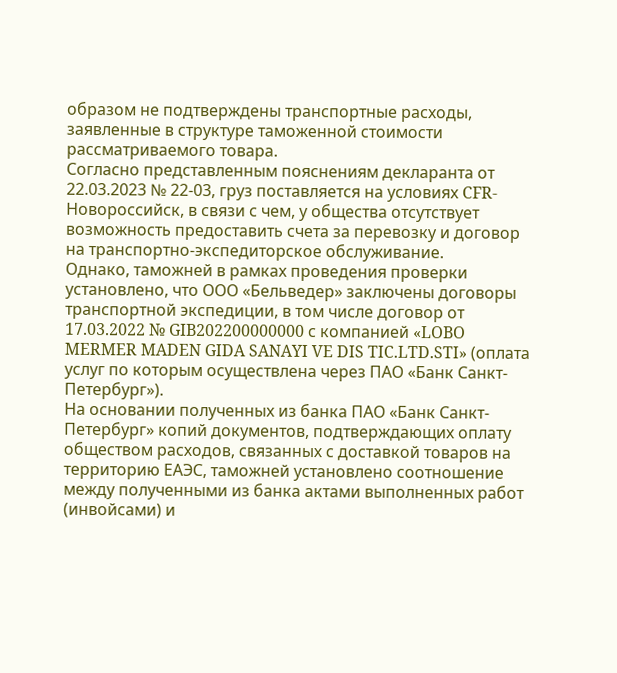образом не подтверждены транспортные расходы, заявленные в структуре таможенной стоимости рассматриваемого товара.
Согласно представленным пояснениям декларанта от 22.03.2023 № 22-03, груз поставляется на условиях CFR-Новороссийск, в связи с чем, у общества отсутствует возможность предоставить счета за перевозку и договор на транспортно-экспедиторское обслуживание.
Однако, таможней в рамках проведения проверки установлено, что ООО «Бельведер» заключены договоры транспортной экспедиции, в том числе договор от 17.03.2022 № GIB202200000000 с компанией «LOBO MERMER MADEN GIDA SANAYI VE DIS TIC.LTD.STI» (оплата услуг по которым осуществлена через ПАО «Банк Санкт-Петербург»).
На основании полученных из банка ПАО «Банк Санкт-Петербург» копий документов, подтверждающих оплату обществом расходов, связанных с доставкой товаров на территорию ЕАЭС, таможней установлено соотношение между полученными из банка актами выполненных работ (инвойсами) и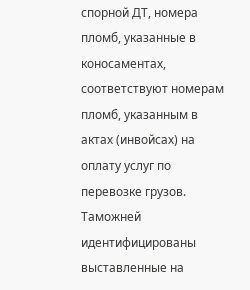спорной ДТ, номера пломб, указанные в коносаментах, соответствуют номерам пломб, указанным в актах (инвойсах) на оплату услуг по перевозке грузов.
Таможней идентифицированы выставленные на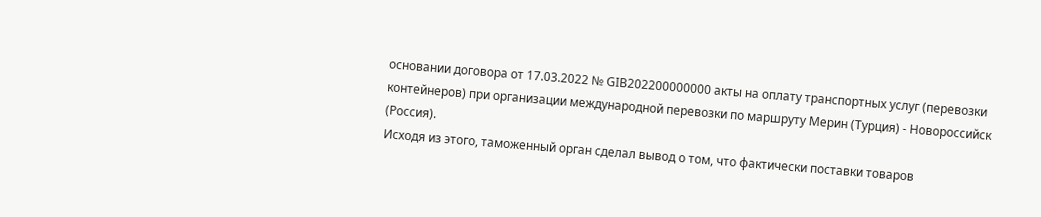основании договора от 17.03.2022 № GIB202200000000 акты на оплату транспортных услуг (перевозки контейнеров) при организации международной перевозки по маршруту Мерин (Турция) - Новороссийск (Россия).
Исходя из этого, таможенный орган сделал вывод о том, что фактически поставки товаров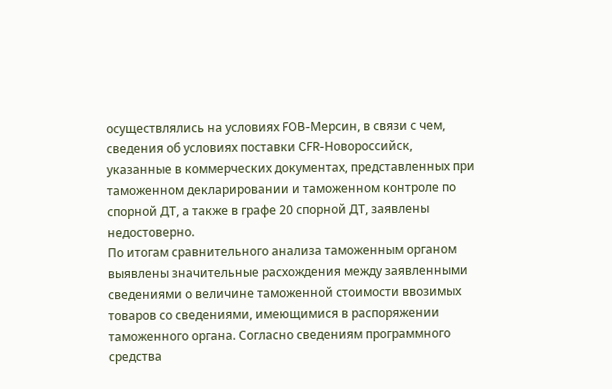осуществлялись на условиях FOB-Мерсин, в связи с чем, сведения об условиях поставки CFR-Новороссийск, указанные в коммерческих документах, представленных при таможенном декларировании и таможенном контроле по спорной ДТ, а также в графе 20 спорной ДТ, заявлены недостоверно.
По итогам сравнительного анализа таможенным органом выявлены значительные расхождения между заявленными сведениями о величине таможенной стоимости ввозимых товаров со сведениями, имеющимися в распоряжении таможенного органа. Согласно сведениям программного средства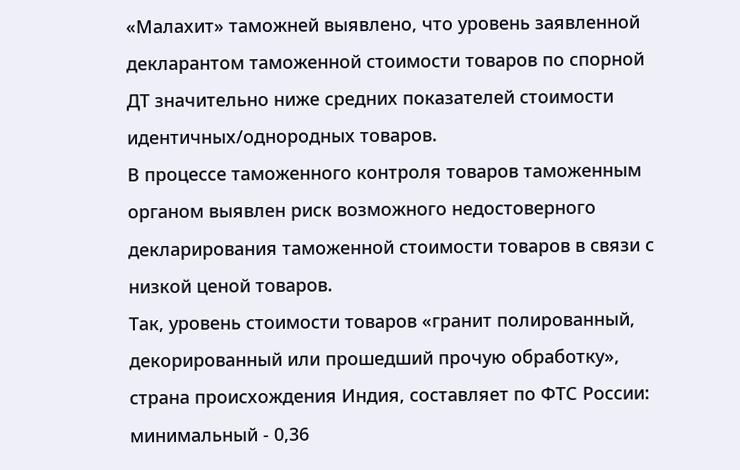«Малахит» таможней выявлено, что уровень заявленной декларантом таможенной стоимости товаров по спорной ДТ значительно ниже средних показателей стоимости идентичных/однородных товаров.
В процессе таможенного контроля товаров таможенным органом выявлен риск возможного недостоверного декларирования таможенной стоимости товаров в связи с низкой ценой товаров.
Так, уровень стоимости товаров «гранит полированный, декорированный или прошедший прочую обработку», страна происхождения Индия, составляет по ФТС России: минимальный - 0,36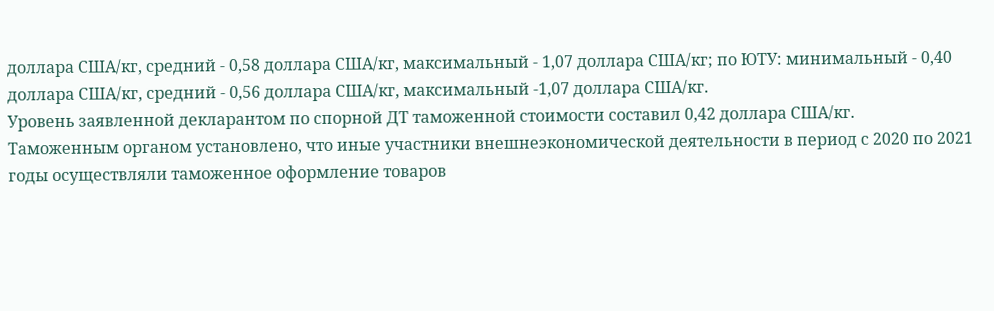доллара США/кг, средний - 0,58 доллара США/кг, максимальный - 1,07 доллара США/кг; по ЮТУ: минимальный - 0,40 доллара США/кг, средний - 0,56 доллара США/кг, максимальный -1,07 доллара США/кг.
Уровень заявленной декларантом по спорной ДТ таможенной стоимости составил 0,42 доллара США/кг.
Таможенным органом установлено, что иные участники внешнеэкономической деятельности в период с 2020 по 2021 годы осуществляли таможенное оформление товаров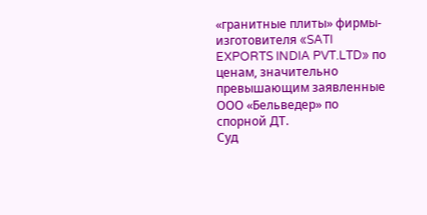«гранитные плиты» фирмы-изготовителя «SATI EXPORTS INDIA PVT.LTD» по ценам, значительно превышающим заявленные ООО «Бельведер» по спорной ДТ.
Суд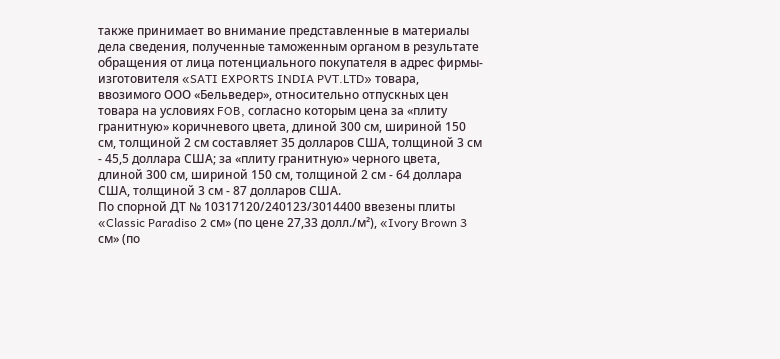также принимает во внимание представленные в материалы дела сведения, полученные таможенным органом в результате обращения от лица потенциального покупателя в адрес фирмы-изготовителя «SATI EXPORTS INDIA PVT.LTD» товара, ввозимого ООО «Бельведер», относительно отпускных цен товара на условиях FOB, согласно которым цена за «плиту гранитную» коричневого цвета, длиной 300 см, шириной 150 см, толщиной 2 см составляет 35 долларов США, толщиной 3 см - 45,5 доллара США; за «плиту гранитную» черного цвета, длиной 300 см, шириной 150 см, толщиной 2 см - 64 доллара США, толщиной 3 см - 87 долларов США.
По спорной ДТ № 10317120/240123/3014400 ввезены плиты «Classic Paradiso 2 см» (по цене 27,33 долл./м²), «Ivory Brown 3 см» (по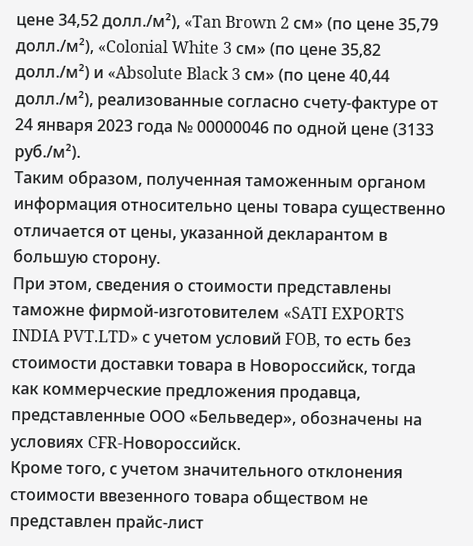цене 34,52 долл./м²), «Tan Brown 2 см» (по цене 35,79 долл./м²), «Colonial White 3 см» (по цене 35,82 долл./м²) и «Absolute Black 3 см» (по цене 40,44 долл./м²), реализованные согласно счету-фактуре от 24 января 2023 года № 00000046 по одной цене (3133 руб./м²).
Таким образом, полученная таможенным органом информация относительно цены товара существенно отличается от цены, указанной декларантом в большую сторону.
При этом, сведения о стоимости представлены таможне фирмой-изготовителем «SATI EXPORTS INDIA PVT.LTD» с учетом условий FOB, то есть без стоимости доставки товара в Новороссийск, тогда как коммерческие предложения продавца, представленные ООО «Бельведер», обозначены на условиях CFR-Новороссийск.
Кроме того, с учетом значительного отклонения стоимости ввезенного товара обществом не представлен прайс-лист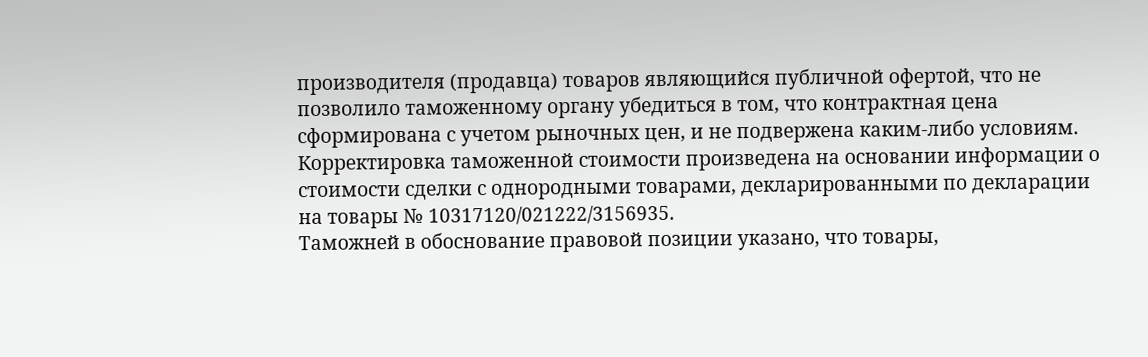производителя (продавца) товаров являющийся публичной офертой, что не позволило таможенному органу убедиться в том, что контрактная цена сформирована с учетом рыночных цен, и не подвержена каким-либо условиям.
Корректировка таможенной стоимости произведена на основании информации о стоимости сделки с однородными товарами, декларированными по декларации на товары № 10317120/021222/3156935.
Таможней в обоснование правовой позиции указано, что товары,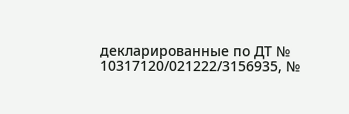декларированные по ДТ № 10317120/021222/3156935, №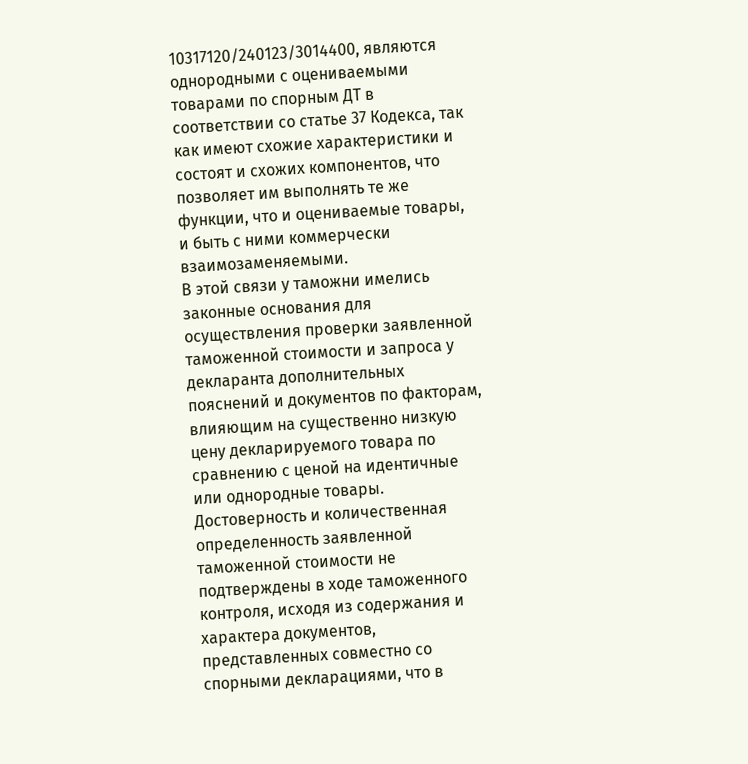10317120/240123/3014400, являются однородными с оцениваемыми товарами по спорным ДТ в соответствии со статье 37 Кодекса, так как имеют схожие характеристики и состоят и схожих компонентов, что позволяет им выполнять те же функции, что и оцениваемые товары, и быть с ними коммерчески взаимозаменяемыми.
В этой связи у таможни имелись законные основания для осуществления проверки заявленной таможенной стоимости и запроса у декларанта дополнительных пояснений и документов по факторам, влияющим на существенно низкую цену декларируемого товара по сравнению с ценой на идентичные или однородные товары.
Достоверность и количественная определенность заявленной таможенной стоимости не подтверждены в ходе таможенного контроля, исходя из содержания и характера документов, представленных совместно со спорными декларациями, что в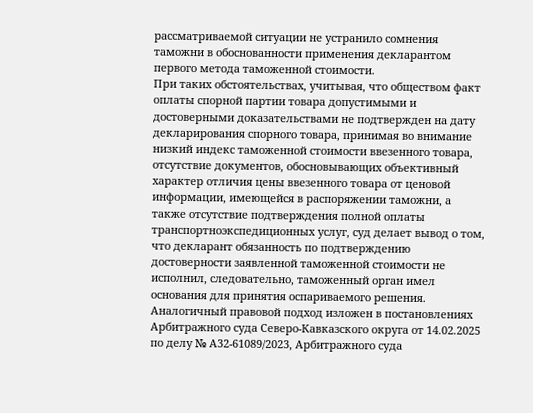рассматриваемой ситуации не устранило сомнения таможни в обоснованности применения декларантом первого метода таможенной стоимости.
При таких обстоятельствах, учитывая, что обществом факт оплаты спорной партии товара допустимыми и достоверными доказательствами не подтвержден на дату декларирования спорного товара, принимая во внимание низкий индекс таможенной стоимости ввезенного товара, отсутствие документов, обосновывающих объективный характер отличия цены ввезенного товара от ценовой информации, имеющейся в распоряжении таможни, а также отсутствие подтверждения полной оплаты транспортноэкспедиционных услуг, суд делает вывод о том, что декларант обязанность по подтверждению достоверности заявленной таможенной стоимости не исполнил, следовательно, таможенный орган имел основания для принятия оспариваемого решения.
Аналогичный правовой подход изложен в постановлениях Арбитражного суда Северо-Кавказского округа от 14.02.2025 по делу № А32-61089/2023, Арбитражного суда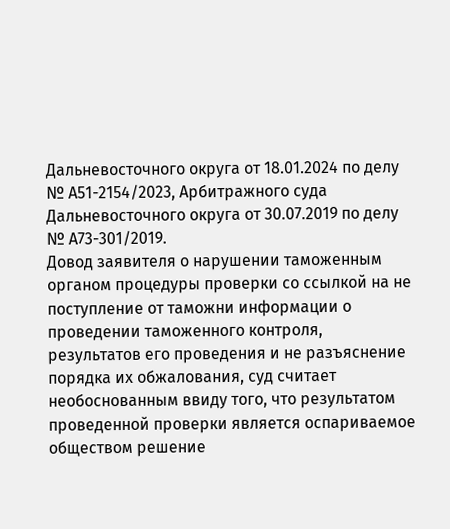Дальневосточного округа от 18.01.2024 по делу № А51-2154/2023, Арбитражного суда Дальневосточного округа от 30.07.2019 по делу № А73-301/2019.
Довод заявителя о нарушении таможенным органом процедуры проверки со ссылкой на не поступление от таможни информации о проведении таможенного контроля, результатов его проведения и не разъяснение порядка их обжалования, суд считает необоснованным ввиду того, что результатом проведенной проверки является оспариваемое обществом решение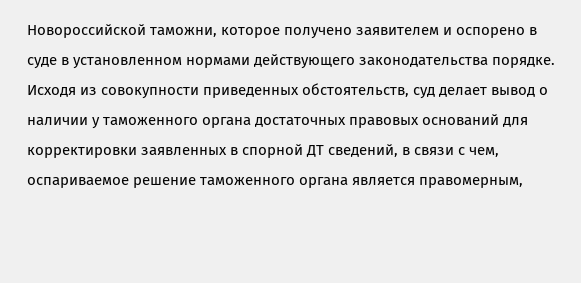Новороссийской таможни, которое получено заявителем и оспорено в суде в установленном нормами действующего законодательства порядке.
Исходя из совокупности приведенных обстоятельств, суд делает вывод о наличии у таможенного органа достаточных правовых оснований для корректировки заявленных в спорной ДТ сведений, в связи с чем, оспариваемое решение таможенного органа является правомерным,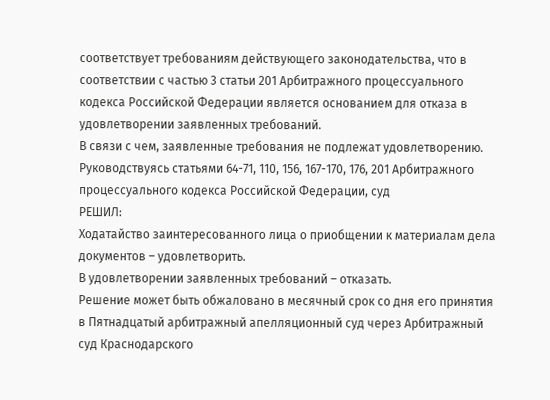соответствует требованиям действующего законодательства, что в соответствии с частью 3 статьи 201 Арбитражного процессуального кодекса Российской Федерации является основанием для отказа в удовлетворении заявленных требований.
В связи с чем, заявленные требования не подлежат удовлетворению.
Руководствуясь статьями 64-71, 110, 156, 167-170, 176, 201 Арбитражного процессуального кодекса Российской Федерации, суд
РЕШИЛ:
Ходатайство заинтересованного лица о приобщении к материалам дела документов – удовлетворить.
В удовлетворении заявленных требований – отказать.
Решение может быть обжаловано в месячный срок со дня его принятия в Пятнадцатый арбитражный апелляционный суд через Арбитражный суд Краснодарского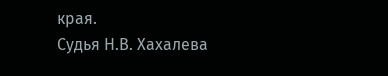края.
Судья Н.В. Хахалева